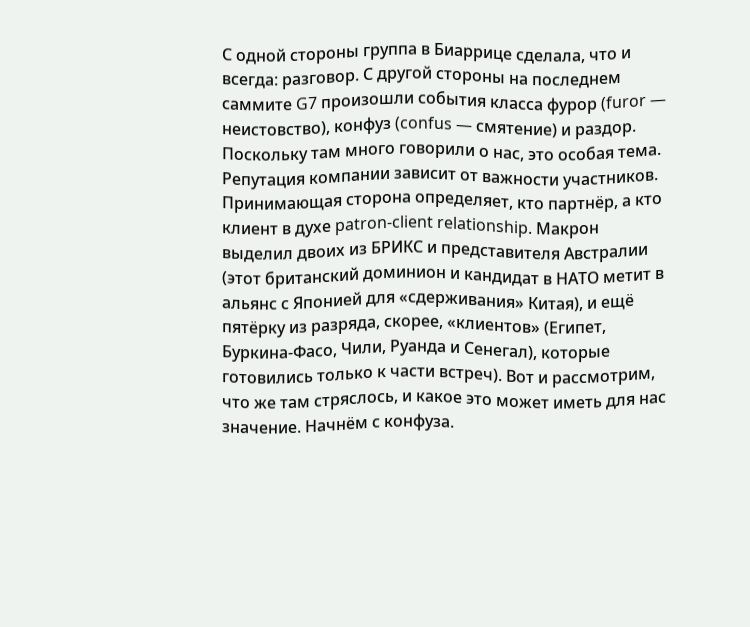С одной стороны группа в Биаррице сделала, что и всегда: разговор. С другой стороны на последнем саммите G7 произошли события класса фурор (furor — неистовство), конфуз (confus — смятение) и раздор. Поскольку там много говорили о нас, это особая тема. Репутация компании зависит от важности участников. Принимающая сторона определяет, кто партнёр, а кто клиент в духе patron-client relationship. Макрон выделил двоих из БРИКС и представителя Австралии (этот британский доминион и кандидат в НАТО метит в альянс с Японией для «сдерживания» Китая), и ещё пятёрку из разряда, скорее, «клиентов» (Египет, Буркина-Фасо, Чили, Руанда и Сенегал), которые готовились только к части встреч). Вот и рассмотрим, что же там стряслось, и какое это может иметь для нас значение. Начнём с конфуза.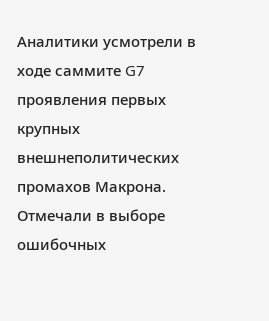Аналитики усмотрели в ходе саммите G7 проявления первых крупных внешнеполитических промахов Макрона. Отмечали в выборе ошибочных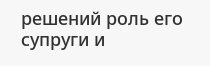решений роль его супруги и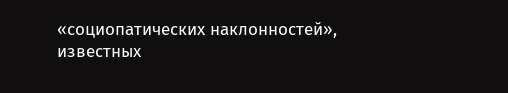«социопатических наклонностей», известных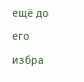ещё до его избра